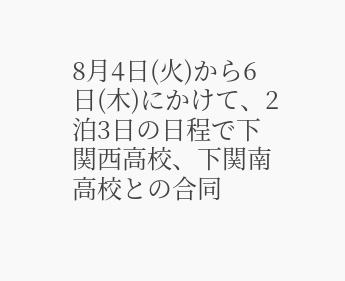8月4日(火)から6日(木)にかけて、2泊3日の日程で下関西高校、下関南高校との合同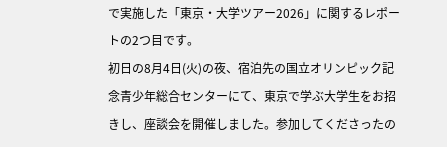で実施した「東京・大学ツアー2026」に関するレポートの2つ目です。
初日の8月4日(火)の夜、宿泊先の国立オリンピック記念青少年総合センターにて、東京で学ぶ大学生をお招きし、座談会を開催しました。参加してくださったの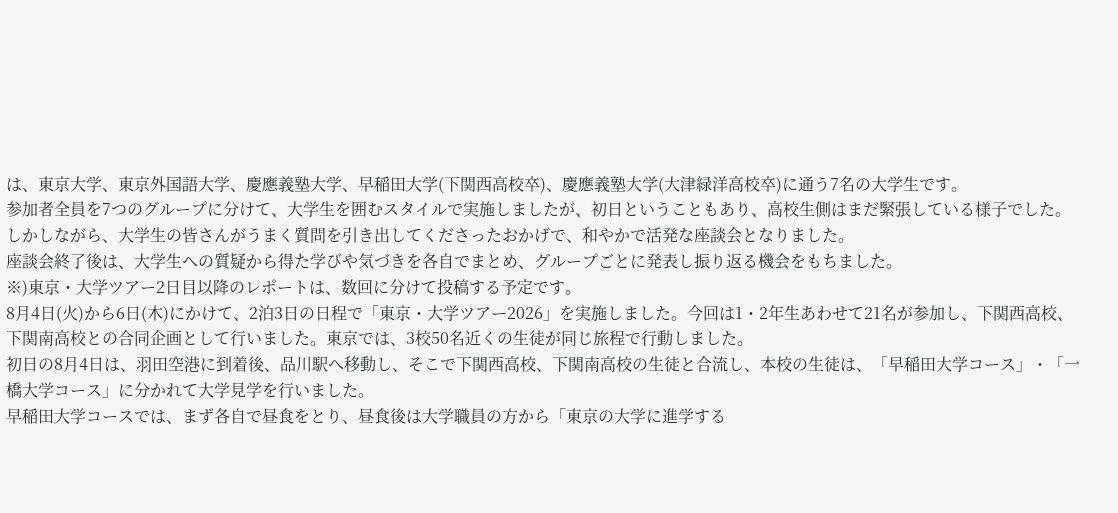は、東京大学、東京外国語大学、慶應義塾大学、早稲田大学(下関西高校卒)、慶應義塾大学(大津緑洋高校卒)に通う7名の大学生です。
参加者全員を7つのグループに分けて、大学生を囲むスタイルで実施しましたが、初日ということもあり、高校生側はまだ緊張している様子でした。しかしながら、大学生の皆さんがうまく質問を引き出してくださったおかげで、和やかで活発な座談会となりました。
座談会終了後は、大学生への質疑から得た学びや気づきを各自でまとめ、グループごとに発表し振り返る機会をもちました。
※)東京・大学ツアー2日目以降のレポートは、数回に分けて投稿する予定です。
8月4日(火)から6日(木)にかけて、2泊3日の日程で「東京・大学ツアー2026」を実施しました。今回は1・2年生あわせて21名が参加し、下関西高校、下関南高校との合同企画として行いました。東京では、3校50名近くの生徒が同じ旅程で行動しました。
初日の8月4日は、羽田空港に到着後、品川駅へ移動し、そこで下関西高校、下関南高校の生徒と合流し、本校の生徒は、「早稲田大学コース」・「一橋大学コース」に分かれて大学見学を行いました。
早稲田大学コースでは、まず各自で昼食をとり、昼食後は大学職員の方から「東京の大学に進学する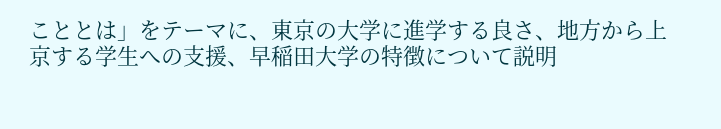こととは」をテーマに、東京の大学に進学する良さ、地方から上京する学生への支援、早稲田大学の特徴について説明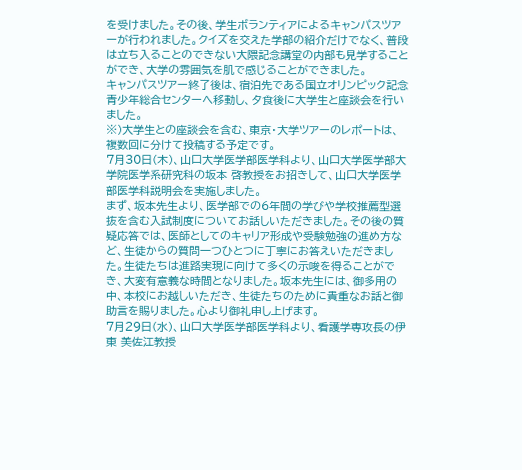を受けました。その後、学生ボランティアによるキャンパスツアーが行われました。クイズを交えた学部の紹介だけでなく、普段は立ち入ることのできない大隈記念講堂の内部も見学することができ、大学の雰囲気を肌で感じることができました。
キャンパスツアー終了後は、宿泊先である国立オリンピック記念青少年総合センターへ移動し、夕食後に大学生と座談会を行いました。
※)大学生との座談会を含む、東京・大学ツアーのレポートは、複数回に分けて投稿する予定です。
7月30日(木)、山口大学医学部医学科より、山口大学医学部大学院医学系研究科の坂本 啓教授をお招きして、山口大学医学部医学科説明会を実施しました。
まず、坂本先生より、医学部での6年間の学びや学校推薦型選抜を含む入試制度についてお話しいただきました。その後の質疑応答では、医師としてのキャリア形成や受験勉強の進め方など、生徒からの質問一つひとつに丁寧にお答えいただきました。生徒たちは進路実現に向けて多くの示唆を得ることができ、大変有意義な時間となりました。坂本先生には、御多用の中、本校にお越しいただき、生徒たちのために貴重なお話と御助言を賜りました。心より御礼申し上げます。
7月29日(水)、山口大学医学部医学科より、看護学専攻長の伊東 美佐江教授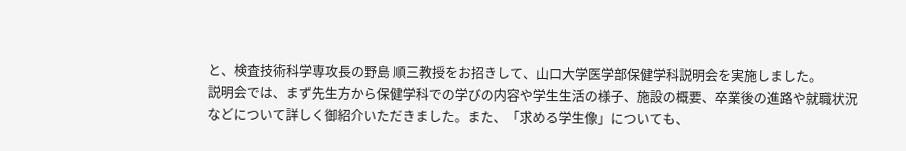と、検査技術科学専攻長の野島 順三教授をお招きして、山口大学医学部保健学科説明会を実施しました。
説明会では、まず先生方から保健学科での学びの内容や学生生活の様子、施設の概要、卒業後の進路や就職状況などについて詳しく御紹介いただきました。また、「求める学生像」についても、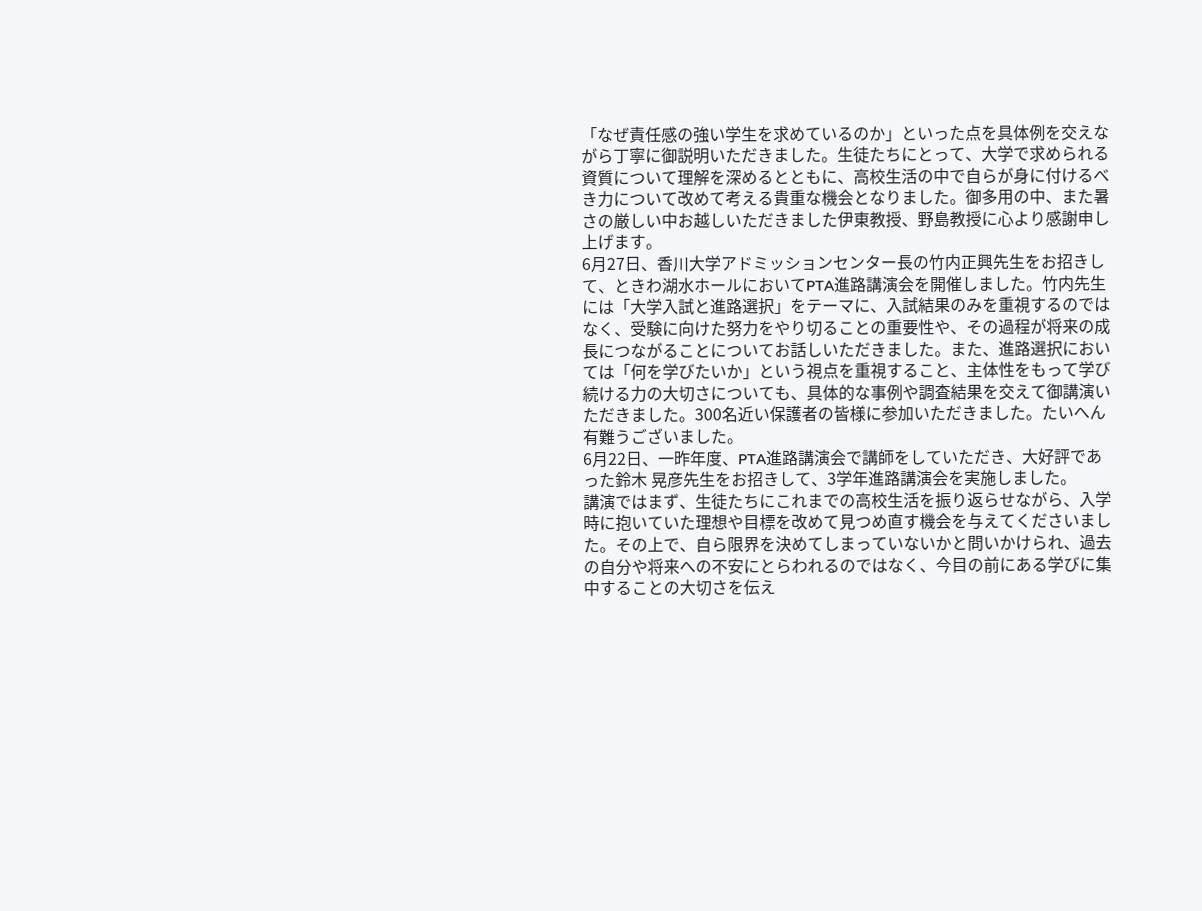「なぜ責任感の強い学生を求めているのか」といった点を具体例を交えながら丁寧に御説明いただきました。生徒たちにとって、大学で求められる資質について理解を深めるとともに、高校生活の中で自らが身に付けるべき力について改めて考える貴重な機会となりました。御多用の中、また暑さの厳しい中お越しいただきました伊東教授、野島教授に心より感謝申し上げます。
6月27日、香川大学アドミッションセンター長の竹内正興先生をお招きして、ときわ湖水ホールにおいてPTA進路講演会を開催しました。竹内先生には「大学入試と進路選択」をテーマに、入試結果のみを重視するのではなく、受験に向けた努力をやり切ることの重要性や、その過程が将来の成長につながることについてお話しいただきました。また、進路選択においては「何を学びたいか」という視点を重視すること、主体性をもって学び続ける力の大切さについても、具体的な事例や調査結果を交えて御講演いただきました。300名近い保護者の皆様に参加いただきました。たいへん有難うございました。
6月22日、一昨年度、PTA進路講演会で講師をしていただき、大好評であった鈴木 晃彦先生をお招きして、3学年進路講演会を実施しました。
講演ではまず、生徒たちにこれまでの高校生活を振り返らせながら、入学時に抱いていた理想や目標を改めて見つめ直す機会を与えてくださいました。その上で、自ら限界を決めてしまっていないかと問いかけられ、過去の自分や将来への不安にとらわれるのではなく、今目の前にある学びに集中することの大切さを伝え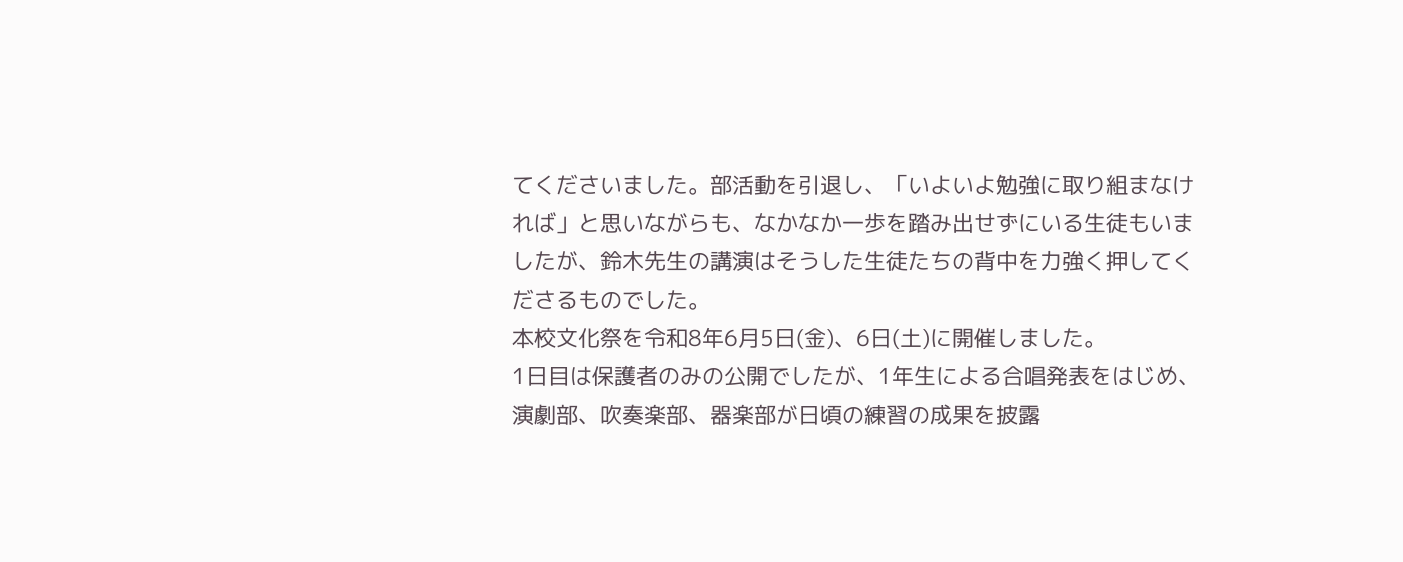てくださいました。部活動を引退し、「いよいよ勉強に取り組まなければ」と思いながらも、なかなか一歩を踏み出せずにいる生徒もいましたが、鈴木先生の講演はそうした生徒たちの背中を力強く押してくださるものでした。
本校文化祭を令和8年6月5日(金)、6日(土)に開催しました。
1日目は保護者のみの公開でしたが、1年生による合唱発表をはじめ、演劇部、吹奏楽部、器楽部が日頃の練習の成果を披露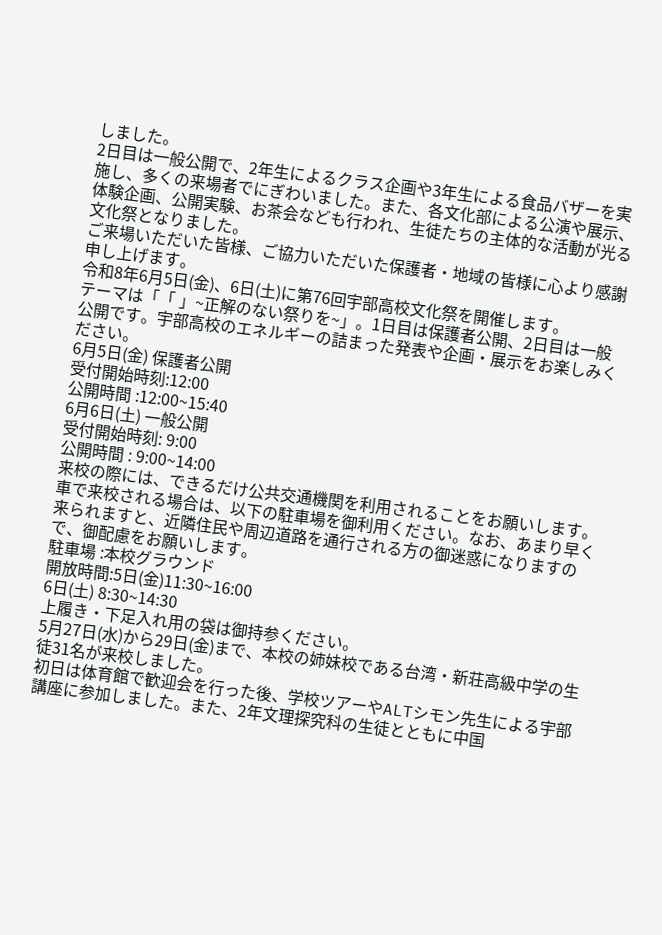しました。
2日目は一般公開で、2年生によるクラス企画や3年生による食品バザーを実施し、多くの来場者でにぎわいました。また、各文化部による公演や展示、体験企画、公開実験、お茶会なども行われ、生徒たちの主体的な活動が光る文化祭となりました。
ご来場いただいた皆様、ご協力いただいた保護者・地域の皆様に心より感謝申し上げます。
令和8年6月5日(金)、6日(土)に第76回宇部高校文化祭を開催します。
テーマは「「 」~正解のない祭りを~」。1日目は保護者公開、2日目は一般公開です。宇部高校のエネルギーの詰まった発表や企画・展示をお楽しみください。
6月5日(金) 保護者公開
受付開始時刻:12:00
公開時間 :12:00~15:40
6月6日(土) 一般公開
受付開始時刻: 9:00
公開時間 : 9:00~14:00
来校の際には、できるだけ公共交通機関を利用されることをお願いします。車で来校される場合は、以下の駐車場を御利用ください。なお、あまり早く来られますと、近隣住民や周辺道路を通行される方の御迷惑になりますので、御配慮をお願いします。
駐車場 :本校グラウンド
開放時間:5日(金)11:30~16:00
6日(土) 8:30~14:30
上履き・下足入れ用の袋は御持参ください。
5月27日(水)から29日(金)まで、本校の姉妹校である台湾・新荘高級中学の生徒31名が来校しました。
初日は体育館で歓迎会を行った後、学校ツアーやALTシモン先生による宇部講座に参加しました。また、2年文理探究科の生徒とともに中国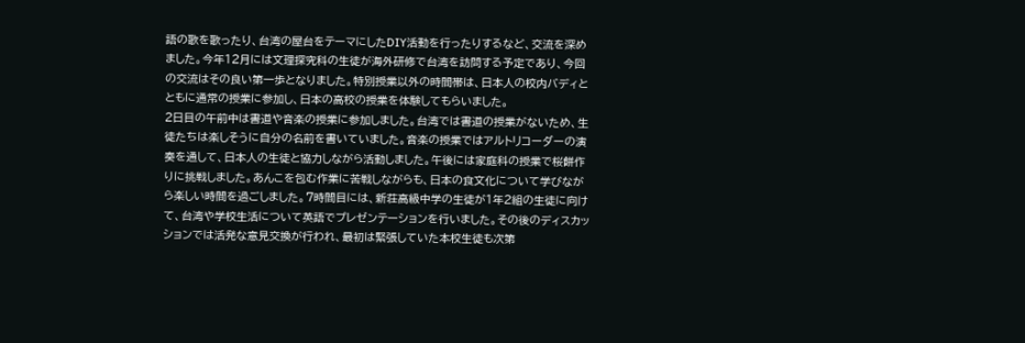語の歌を歌ったり、台湾の屋台をテーマにしたDIY活動を行ったりするなど、交流を深めました。今年12月には文理探究科の生徒が海外研修で台湾を訪問する予定であり、今回の交流はその良い第一歩となりました。特別授業以外の時間帯は、日本人の校内バディとともに通常の授業に参加し、日本の高校の授業を体験してもらいました。
2日目の午前中は書道や音楽の授業に参加しました。台湾では書道の授業がないため、生徒たちは楽しそうに自分の名前を書いていました。音楽の授業ではアルトリコーダーの演奏を通して、日本人の生徒と協力しながら活動しました。午後には家庭科の授業で桜餅作りに挑戦しました。あんこを包む作業に苦戦しながらも、日本の食文化について学びながら楽しい時間を過ごしました。7時間目には、新荘高級中学の生徒が1年2組の生徒に向けて、台湾や学校生活について英語でプレゼンテーションを行いました。その後のディスカッションでは活発な意見交換が行われ、最初は緊張していた本校生徒も次第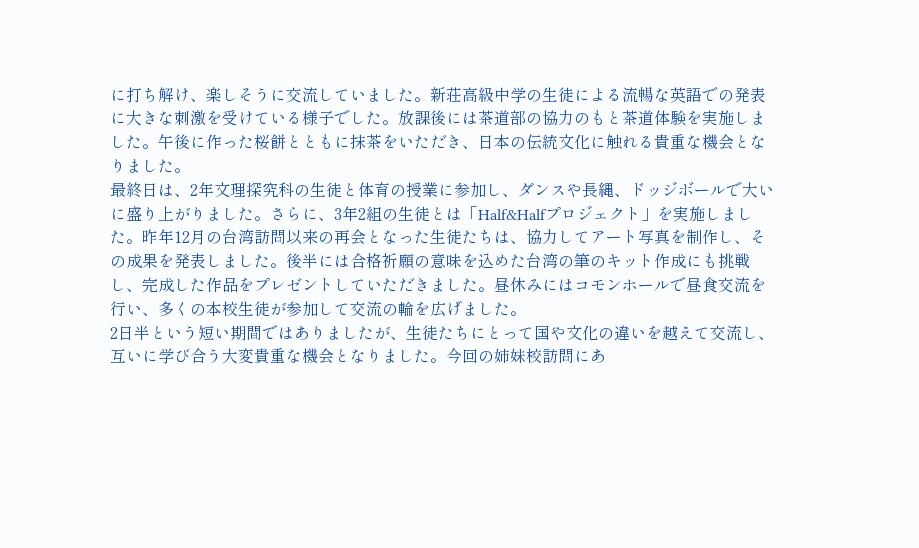に打ち解け、楽しそうに交流していました。新荘高級中学の生徒による流暢な英語での発表に大きな刺激を受けている様子でした。放課後には茶道部の協力のもと茶道体験を実施しました。午後に作った桜餅とともに抹茶をいただき、日本の伝統文化に触れる貴重な機会となりました。
最終日は、2年文理探究科の生徒と体育の授業に参加し、ダンスや長縄、ドッジボールで大いに盛り上がりました。さらに、3年2組の生徒とは「Half&Halfプロジェクト」を実施しました。昨年12月の台湾訪問以来の再会となった生徒たちは、協力してアート写真を制作し、その成果を発表しました。後半には合格祈願の意味を込めた台湾の筆のキット作成にも挑戦し、完成した作品をプレゼントしていただきました。昼休みにはコモンホールで昼食交流を行い、多くの本校生徒が参加して交流の輪を広げました。
2日半という短い期間ではありましたが、生徒たちにとって国や文化の違いを越えて交流し、互いに学び合う大変貴重な機会となりました。今回の姉妹校訪問にあ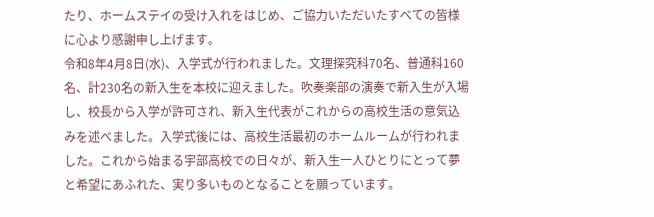たり、ホームステイの受け入れをはじめ、ご協力いただいたすべての皆様に心より感謝申し上げます。
令和8年4月8日(水)、入学式が行われました。文理探究科70名、普通科160名、計230名の新入生を本校に迎えました。吹奏楽部の演奏で新入生が入場し、校長から入学が許可され、新入生代表がこれからの高校生活の意気込みを述べました。入学式後には、高校生活最初のホームルームが行われました。これから始まる宇部高校での日々が、新入生一人ひとりにとって夢と希望にあふれた、実り多いものとなることを願っています。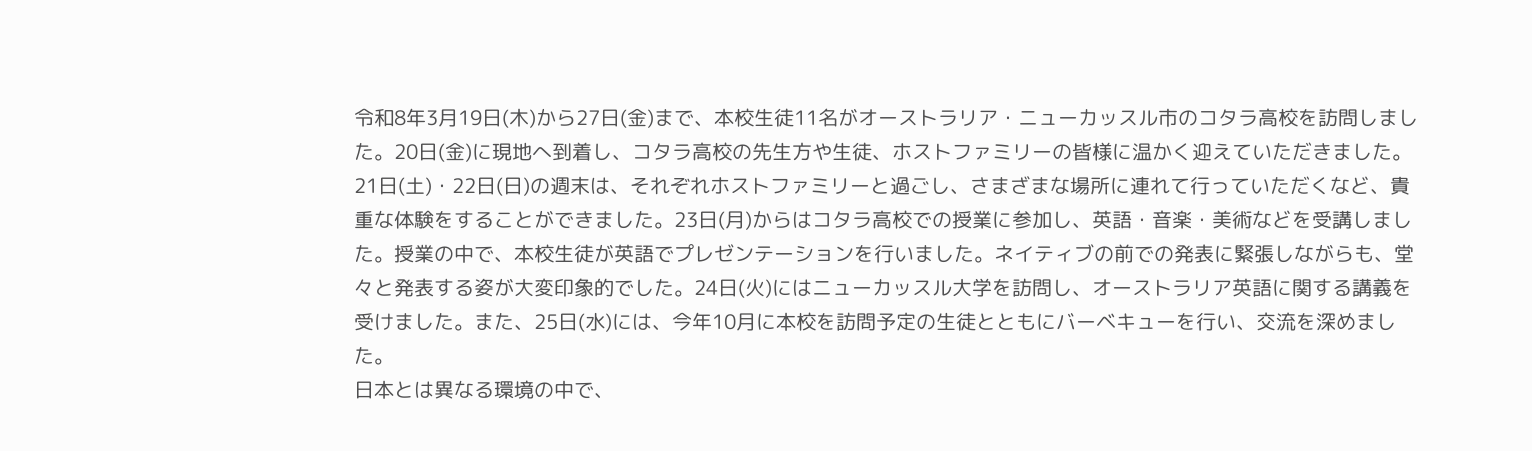令和8年3月19日(木)から27日(金)まで、本校生徒11名がオーストラリア・ニューカッスル市のコタラ高校を訪問しました。20日(金)に現地へ到着し、コタラ高校の先生方や生徒、ホストファミリーの皆様に温かく迎えていただきました。21日(土)・22日(日)の週末は、それぞれホストファミリーと過ごし、さまざまな場所に連れて行っていただくなど、貴重な体験をすることができました。23日(月)からはコタラ高校での授業に参加し、英語・音楽・美術などを受講しました。授業の中で、本校生徒が英語でプレゼンテーションを行いました。ネイティブの前での発表に緊張しながらも、堂々と発表する姿が大変印象的でした。24日(火)にはニューカッスル大学を訪問し、オーストラリア英語に関する講義を受けました。また、25日(水)には、今年10月に本校を訪問予定の生徒とともにバーベキューを行い、交流を深めました。
日本とは異なる環境の中で、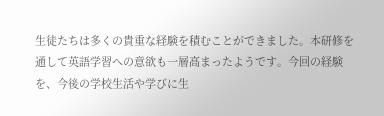生徒たちは多くの貴重な経験を積むことができました。本研修を通して英語学習への意欲も一層高まったようです。今回の経験を、今後の学校生活や学びに生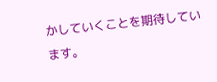かしていくことを期待しています。